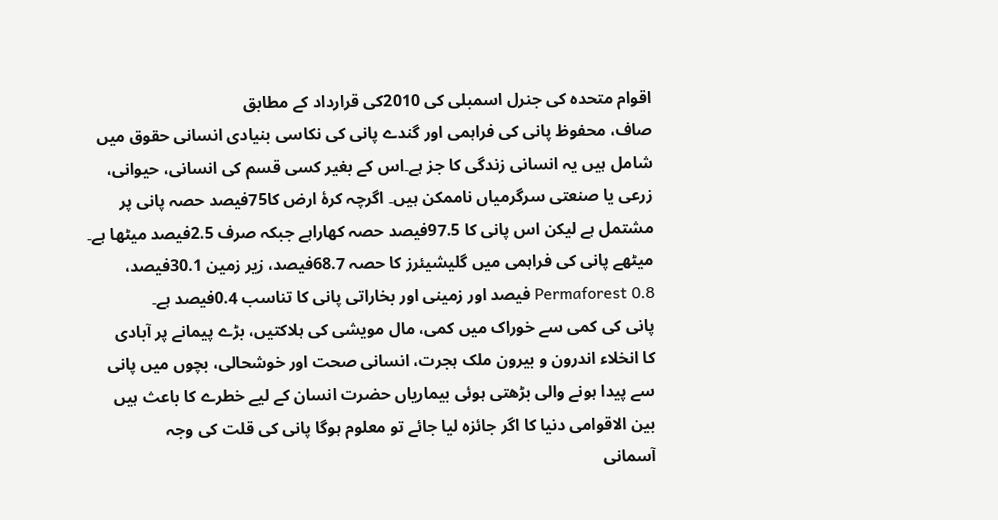اقوام متحدہ کی جنرل اسمبلی کی 2010کی قرارداد کے مطابق
صاف، محفوظ پانی کی فراہمی اور گندے پانی کی نکاسی بنیادی انسانی حقوق میں
شامل ہیں یہ انسانی زندگی کا جز ہے۔اس کے بغیر کسی قسم کی انسانی، حیوانی،
زرعی یا صنعتی سرگرمیاں ناممکن ہیں۔ اگرچہ کرۂ ارض کا75فیصد حصہ پانی پر
مشتمل ہے لیکن اس پانی کا 97.5فیصد حصہ کھاراہے جبکہ صرف 2.5فیصد میٹھا ہے۔
میٹھے پانی کی فراہمی میں گلیشیئرز کا حصہ 68.7فیصد، زیر زمین 30.1فیصد،
Permaforest 0.8 فیصد اور زمینی اور بخاراتی پانی کا تناسب 0.4فیصد ہے۔
پانی کی کمی سے خوراک میں کمی، مال مویشی کی ہلاکتیں، بڑے پیمانے پر آبادی
کا انخلاء اندرون و بیرون ملک ہجرت، انسانی صحت اور خوشحالی، بچوں میں پانی
سے پیدا ہونے والی بڑھتی ہوئی بیماریاں حضرت انسان کے لیے خطرے کا باعث ہیں
بین الاقوامی دنیا کا اگر جائزہ لیا جائے تو معلوم ہوگا پانی کی قلت کی وجہ
آسمانی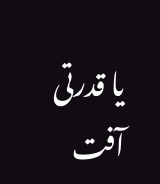یا قدرتی آفت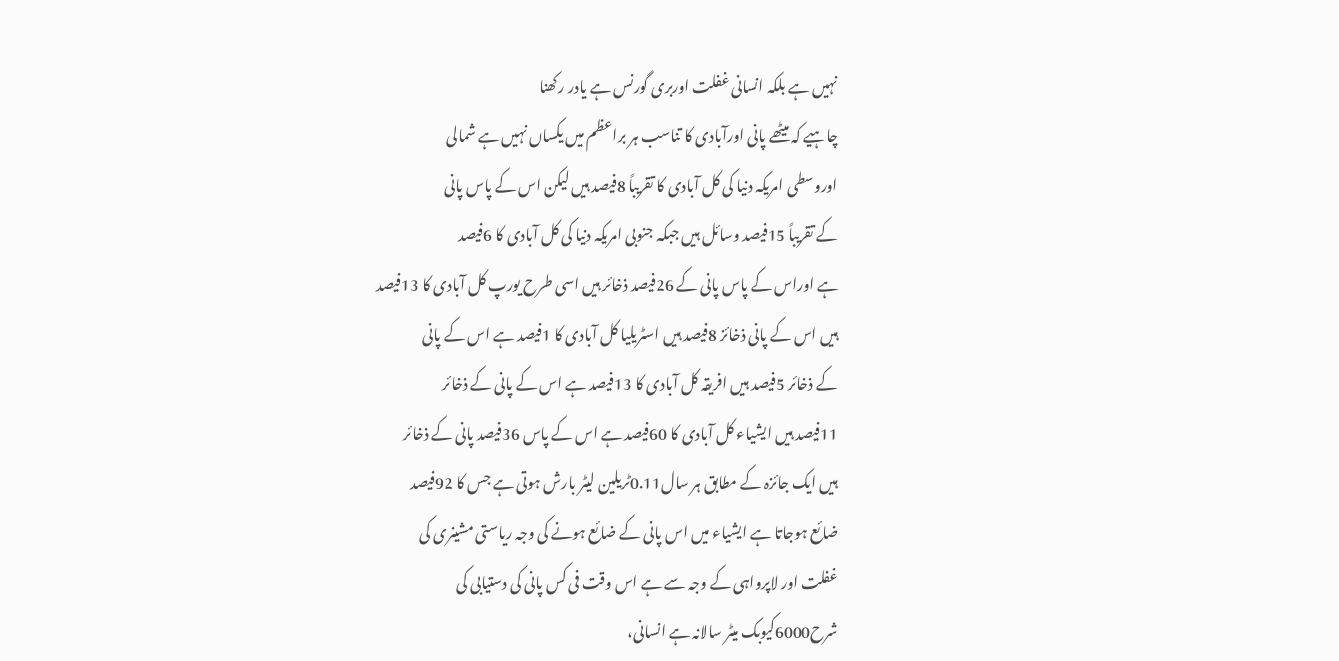نہیں ہے بلکہ انسانی غفلت اوربری گورنس ہے یادر رکھنا
چاہیے کہ میٹھے پانی اورآبادی کا تناسب ہر براعظم میں یکساں نہیں ہے شمالی
اوروسطی امریکہ دنیا کی کل آبادی کا تقریباً 8فیصد ہیں لیکن اس کے پاس پانی
کے تقریباً 15فیصد وسائل ہیں جبکہ جنوبی امریکہ دنیا کی کل آبادی کا 6فیصد
ہے اوراس کے پاس پانی کے 26فیصد ذخائر ہیں اسی طرح یورپ کل آبادی کا 13فیصد
ہیں اس کے پانی ذخائز 8فیصد ہیں اسٹریلیا کل آبادی کا 1فیصد ہے اس کے پانی
کے ذخائر 5فیصد ہیں افریقہ کل آبادی کا 13فیصد ہے اس کے پانی کے ذخائر
11فیصد ہیں ایشیاء کل آبادی کا 60فیصد ہے اس کے پاس 36فیصد پانی کے ذخائر
ہیں ایک جائزہ کے مطابق ہر سال0.11ٹریلین لیٹر بارش ہوتی ہے جس کا 92فیصد
ضائع ہوجاتا ہے ایشیاء میں اس پانی کے ضائع ہونے کی وجہ ریاستی مشینری کی
غفلت اور لاپرواہی کے وجہ سے ہے اس وقت فی کس پانی کی دستیابی کی
شرح6000کیوبک میٹر سالانہ ہے انسانی،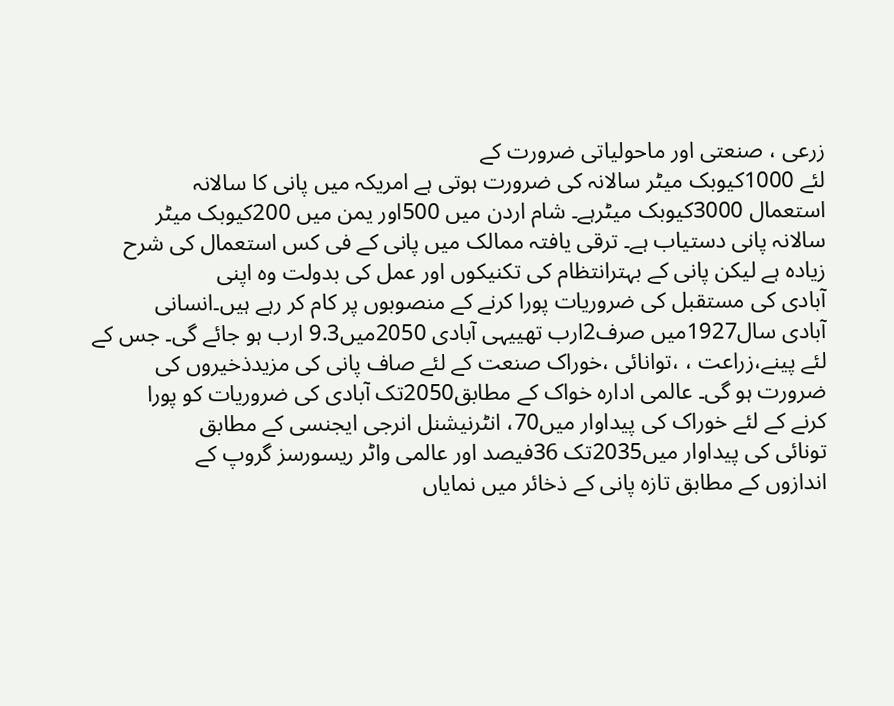زرعی ، صنعتی اور ماحولیاتی ضرورت کے
لئے 1000کیوبک میٹر سالانہ کی ضرورت ہوتی ہے امریکہ میں پانی کا سالانہ
استعمال 3000کیوبک میٹرہے۔ شام اردن میں 500اور یمن میں 200کیوبک میٹر
سالانہ پانی دستیاب ہے۔ ترقی یافتہ ممالک میں پانی کے فی کس استعمال کی شرح
زیادہ ہے لیکن پانی کے بہترانتظام کی تکنیکوں اور عمل کی بدولت وہ اپنی
آبادی کی مستقبل کی ضروریات پورا کرنے کے منصوبوں پر کام کر رہے ہیں۔انسانی
آبادی سال1927میں صرف2ارب تھییہی آبادی 2050میں9.3 ارب ہو جائے گی۔ جس کے
لئے پینے،زراعت ، ،توانائی ،خوراک صنعت کے لئے صاف پانی کی مزیدذخیروں کی
ضرورت ہو گی۔ عالمی ادارہ خواک کے مطابق2050تک آبادی کی ضروریات کو پورا
کرنے کے لئے خوراک کی پیداوار میں70، انٹرنیشنل انرجی ایجنسی کے مطابق
تونائی کی پیداوار میں2035تک 36فیصد اور عالمی واٹر ریسورسز گروپ کے
اندازوں کے مطابق تازہ پانی کے ذخائر میں نمایاں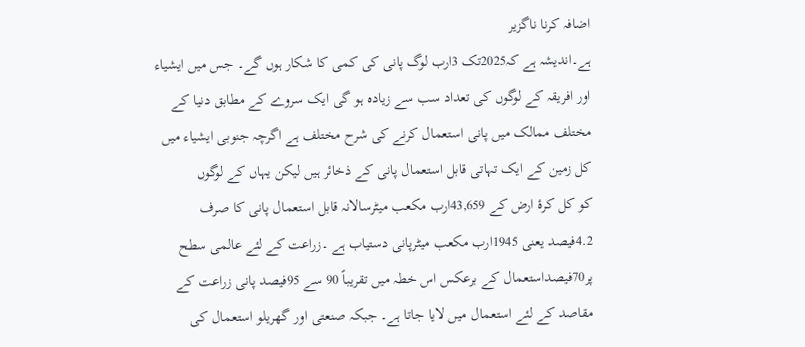اضافہ کرنا ناگزیر
ہے۔اندیشہ ہے کہ2025تک 3ارب لوگ پانی کی کمی کا شکار ہوں گے۔ جس میں ایشیاء
اور افریقہ کے لوگوں کی تعداد سب سے زیادہ ہو گی ایک سروے کے مطابق دنیا کے
مختلف ممالک میں پانی استعمال کرنے کی شرح مختلف ہے اگرچہ جنوبی ایشیاء میں
کل زمین کے ایک تہاتی قابل استعمال پانی کے ذخائر ہیں لیکن یہاں کے لوگوں
کو کل کرۂ ارض کے 43,659ارب مکعب میٹرسالانہ قابل استعمال پانی کا صرف
4.2فیصد یعنی 1945ارب مکعب میٹرپانی دستیاب ہے ۔زراعت کے لئے عالمی سطح
پر70فیصداستعمال کے برعکس اس خطہ میں تقریباً 90 سے 95فیصد پانی زراعت کے
مقاصد کے لئے استعمال میں لایا جاتا ہے۔ جبکہ صنعتی اور گھریلو استعمال کی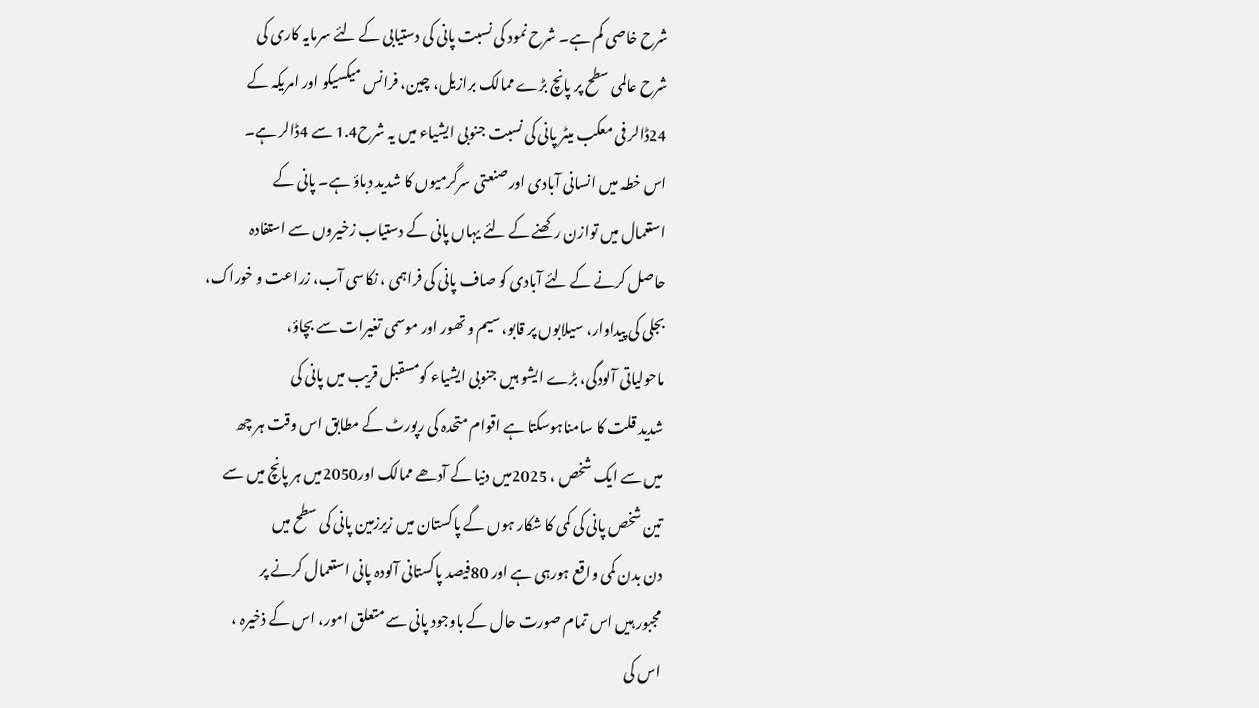شرح خاصی کم ہے۔ شرح نمود کی نسبت پانی کی دستیابی کے لئے سرمایہ کاری کی
شرح عالمی سطح پر پانچ بڑے ممالک برازیل، چین، فرانس میکسیکو اور امریکہ کے
24ڈالر فی معکب میٹر پانی کی نسبت جنوبی ایشیاء میں یہ شرح1.4 سے 4ڈالر ہے۔
اس خطہ میں انسانی آبادی اورصنعتی سرگرمیوں کا شدید دباؤ ہے۔ پانی کے
استعمال میں توازن رکھنے کے لئے یہاں پانی کے دستیاب زخیروں سے استفادہ
حاصل کرنے کے لئے آبادی کو صاف پانی کی فراہمی ، نکاسی آب، زراعت و خوراک،
بجلی کی پیداوار، سیلابوں پر قابو، سیم و تھور اور موسمی تغیرات سے بچاؤ،
ماحولیاتی آلودگی، بڑے ایشو ہیں جنوبی ایشیاء کومسقبل قریب میں پانی کی
شدید قلت کا سامناہوسکتا ہے اقوام متحدہ کی رپورٹ کے مطابق اس وقت ہر چھ
میں سے ایک شخص ، 2025میں دنیا کے آدھے ممالک اور2050میں ہر پانچ میں سے
تین شخص پانی کی کمی کا شکار ہوں گے پاکستان میں زیرزمین پانی کی سطح میں
دن بدن کمی واقع ہورہی ہے اور 80فیصد پاکستانی آلودہ پانی استعمال کرنے پر
مجبور ہیں اس تمام صورت حال کے باوجود پانی سے متعلق امور، اس کے ذخیرہ ،
اس کی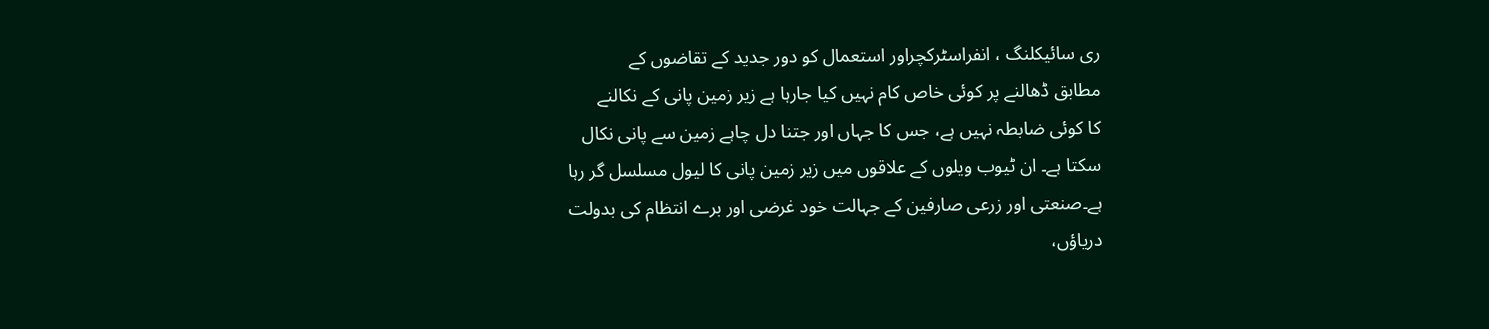ری سائیکلنگ ، انفراسٹرکچراور استعمال کو دور جدید کے تقاضوں کے
مطابق ڈھالنے پر کوئی خاص کام نہیں کیا جارہا ہے زیر زمین پانی کے نکالنے
کا کوئی ضابطہ نہیں ہے، جس کا جہاں اور جتنا دل چاہے زمین سے پانی نکال
سکتا ہے۔ ان ٹیوب ویلوں کے علاقوں میں زیر زمین پانی کا لیول مسلسل گر رہا
ہے۔صنعتی اور زرعی صارفین کے جہالت خود غرضی اور برے انتظام کی بدولت
دریاؤں،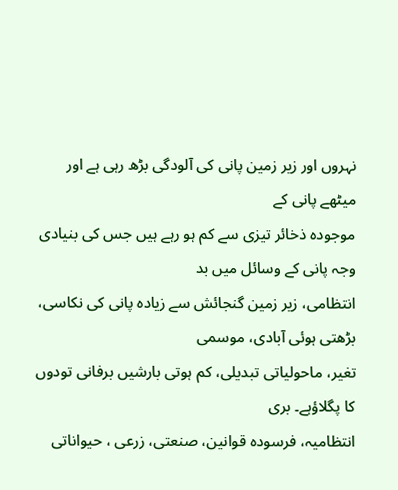نہروں اور زیر زمین پانی کی آلودگی بڑھ رہی ہے اور میٹھے پانی کے
موجودہ ذخائر تیزی سے کم ہو رہے ہیں جس کی بنیادی وجہ پانی کے وسائل میں بد
انتظامی، زیر زمین گنجائش سے زیادہ پانی کی نکاسی، بڑھتی ہوئی آبادی، موسمی
تغیر، ماحولیاتی تبدیلی، کم ہوتی بارشیں برفانی تودوں کا پگلاؤہے۔ بری
انتظامیہ، فرسودہ قوانین، صنعتی، زرعی ، حیواناتی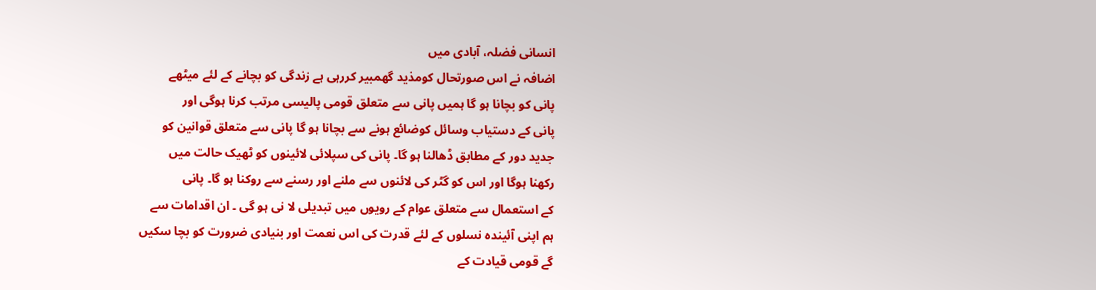انسانی فضلہ، آبادی میں
اضافہ نے اس صورتحال کومذید گھمبیر کررہی ہے زندگی کو بچانے کے لئے میٹھے
پانی کو بچانا ہو گا ہمیں پانی سے متعلق قومی پالیسی مرتب کرنا ہوگی اور
پانی کے دستیاب وسائل کوضائع ہونے سے بچانا ہو گا پانی سے متعلق قوانین کو
جدید دور کے مطابق ڈھالنا ہو گا۔ پانی کی سپلائی لائینوں کو ٹھیک حالت میں
رکھنا ہوگا اور اس کو گٹر کی لائنوں سے ملنے اور رسنے سے روکنا ہو گا۔ پانی
کے استعمال سے متعلق عوام کے رویوں میں تبدیلی لا نی ہو گی ۔ ان اقدامات سے
ہم اپنی آئیندہ نسلوں کے لئے قدرت کی اس نعمت اور بنیادی ضرورت کو بچا سکیں
گے قومی قیادت کے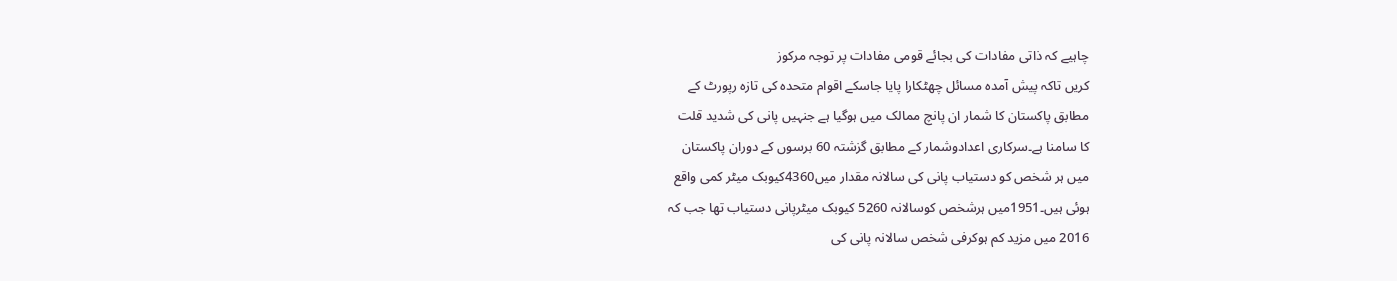چاہیے کہ ذاتی مفادات کی بجائے قومی مفادات پر توجہ مرکوز
کریں تاکہ پیش آمدہ مسائل چھٹکارا پایا جاسکے اقوام متحدہ کی تازہ رپورٹ کے
مطابق پاکستان کا شمار ان پانچ ممالک میں ہوگیا ہے جنہیں پانی کی شدید قلت
کا سامنا ہے۔سرکاری اعدادوشمار کے مطابق گزشتہ 60 برسوں کے دوران پاکستان
میں ہر شخص کو دستیاب پانی کی سالانہ مقدار میں4360کیوبک میٹر کمی واقع
ہوئی ہیں۔1951میں ہرشخص کوسالانہ 5260 کیوبک میٹرپانی دستیاب تھا جب کہ
2016 میں مزید کم ہوکرفی شخص سالانہ پانی کی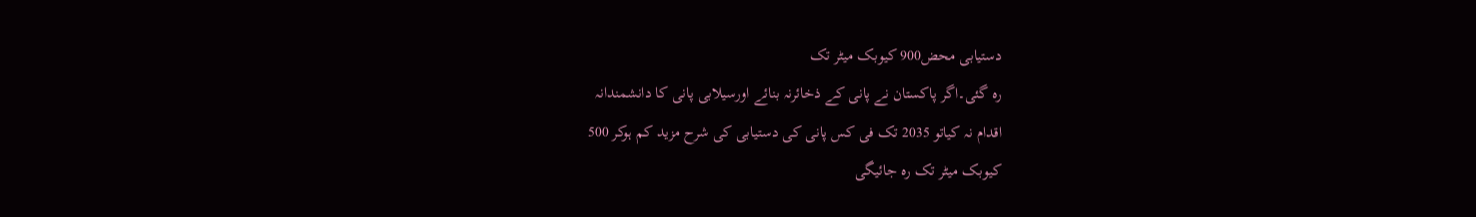دستیابی محض900 کیوبک میٹر تک
رہ گئی۔اگر پاکستان نے پانی کے ذخائرنہ بنائے اورسیلابی پانی کا دانشمندانہ
اقدام نہ کیاتو 2035 تک فی کس پانی کی دستیابی کی شرح مزید کم ہوکر 500
کیوبک میٹر تک رہ جائیگی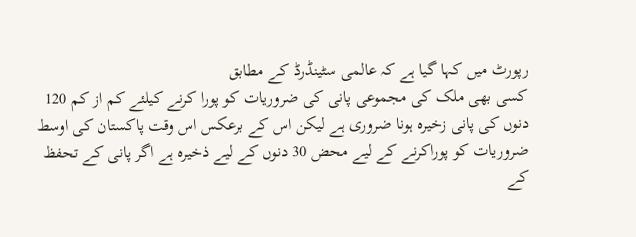رپورٹ میں کہا گیا ہے کہ عالمی سٹینڈرڈ کے مطابق
کسی بھی ملک کی مجموعی پانی کی ضروریات کو پورا کرنے کیلئے کم از کم 120
دنوں کی پانی زخیرہ ہونا ضروری ہے لیکن اس کے برعکس اس وقت پاکستان کی اوسط
ضروریات کو پوراکرنے کے لیے محض 30 دنوں کے لیے ذخیرہ ہے اگر پانی کے تحفظ
کے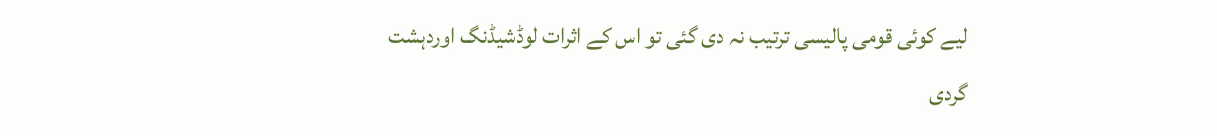لیے کوئی قومی پالیسی ترتیب نہ دی گئی تو اس کے اثرات لوڈشیڈنگ اوردہشت
گردی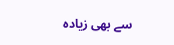سے بھی زیادہ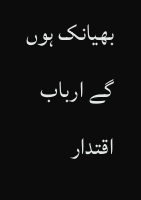بھیانک ہوں گے ارباب اقتدار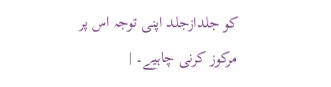کو جلدازجلد اپنی توجہ اس پر
مرکوز کرنی چاہیے۔ |